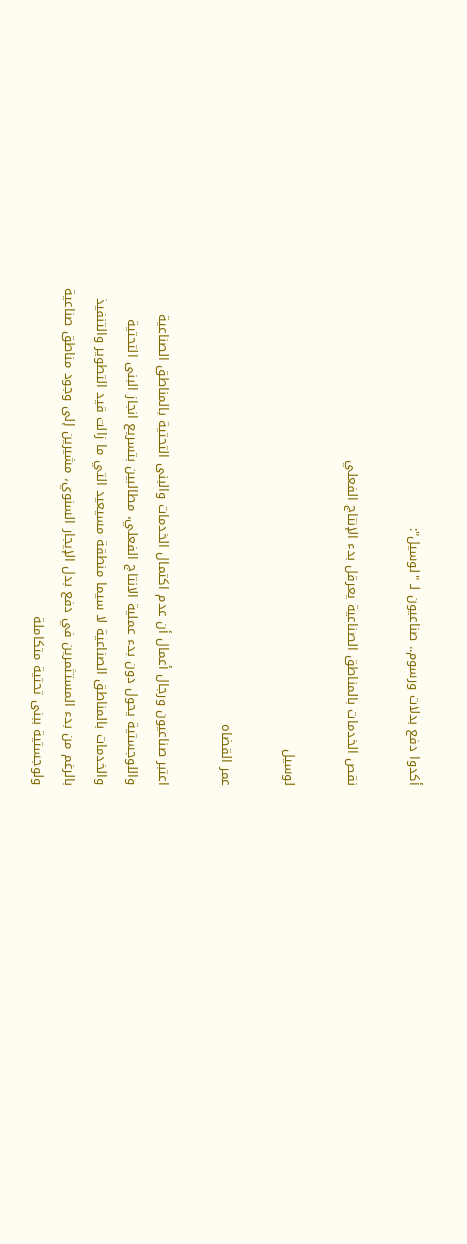أكدوا دفع بدلات ورسوم.. صناعيون لـ "لوسيل":

نقص الخدمات بالمناطق الصناعية يعرقل بدء الإنتاج الفعلي

لوسيل

عمر القضاه

اعتبر صناعيون ورجال أعمال أن عدم اكتمال الخدمات والبنى التحتية بالمناطق الصناعية واللوجستية يحول دون بدء عملية الانتاج الفعلي، مطالبين بتسريع انجاز البنى التحتية والخدمات بالمناطق الصناعية لا سيما منطقة مسيعيد التي ما زالت قيد التطوير والتنفيذ بالرغم من بدء المستثمرين في دفع بدل الإيجار السنوي، مشيرين إلى وجود مناطق صناعية ولوجستية ببنى تحتية متكاملة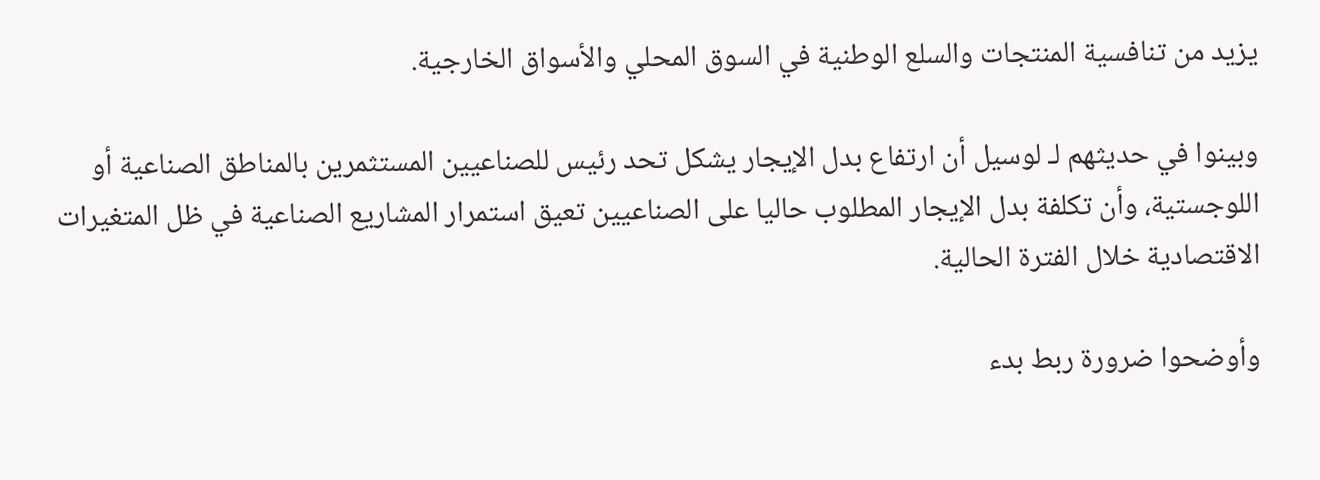يزيد من تنافسية المنتجات والسلع الوطنية في السوق المحلي والأسواق الخارجية.

وبينوا في حديثهم لـ لوسيل أن ارتفاع بدل الإيجار يشكل تحد رئيس للصناعيين المستثمرين بالمناطق الصناعية أو اللوجستية، وأن تكلفة بدل الإيجار المطلوب حاليا على الصناعيين تعيق استمرار المشاريع الصناعية في ظل المتغيرات الاقتصادية خلال الفترة الحالية.

وأوضحوا ضرورة ربط بدء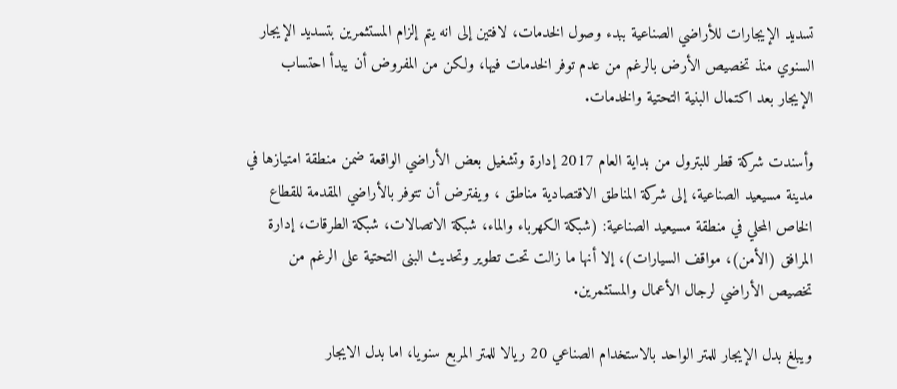تسديد الإيجارات للأراضي الصناعية ببدء وصول الخدمات، لافتين إلى انه يتم إلزام المستثمرين بتسديد الإيجار السنوي منذ تخصيص الأرض بالرغم من عدم توفر الخدمات فيها، ولكن من المفروض أن يبدأ احتساب الإيجار بعد اكتمال البنية التحتية والخدمات.

وأسندت شركة قطر للبترول من بداية العام 2017 إدارة وتشغيل بعض الأراضي الواقعة ضمن منطقة امتيازها في مدينة مسيعيد الصناعية، إلى شركة المناطق الاقتصادية مناطق ، ويفترض أن تتوفر بالأراضي المقدمة للقطاع الخاص المحلي في منطقة مسيعيد الصناعية: (شبكة الكهرباء والماء، شبكة الاتصالات، شبكة الطرقات، إدارة المرافق (الأمن)، مواقف السيارات)، إلا أنها ما زالت تحت تطوير وتحديث البنى التحتية على الرغم من تخصيص الأراضي لرجال الأعمال والمستثمرين.

ويبلغ بدل الإيجار للمتر الواحد بالاستخدام الصناعي 20 ريالا للمتر المربع سنويا، اما بدل الايجار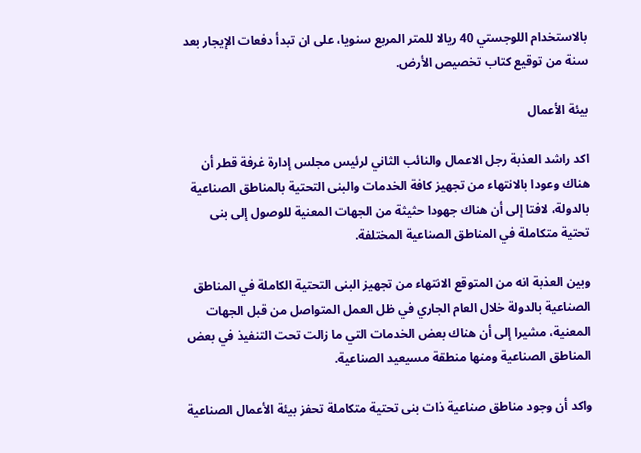بالاستخدام اللوجستي 40 ريالا للمتر المربع سنويا، على ان تبدأ دفعات الإيجار بعد سنة من توقيع كتاب تخصيص الأرض.

بيئة الأعمال

اكد راشد العذبة رجل الاعمال والنائب الثاني لرئيس مجلس إدارة غرفة قطر أن هناك وعودا بالانتهاء من تجهيز كافة الخدمات والبنى التحتية بالمناطق الصناعية بالدولة، لافتا إلى أن هناك جهودا حثيثة من الجهات المعنية للوصول إلى بنى تحتية متكاملة في المناطق الصناعية المختلفة.

وبين العذبة انه من المتوقع الانتهاء من تجهيز البنى التحتية الكاملة في المناطق الصناعية بالدولة خلال العام الجاري في ظل العمل المتواصل من قبل الجهات المعنية، مشيرا إلى أن هناك بعض الخدمات التي ما زالت تحت التنفيذ في بعض المناطق الصناعية ومنها منطقة مسيعيد الصناعية.

واكد أن وجود مناطق صناعية ذات بنى تحتية متكاملة تحفز بيئة الأعمال الصناعية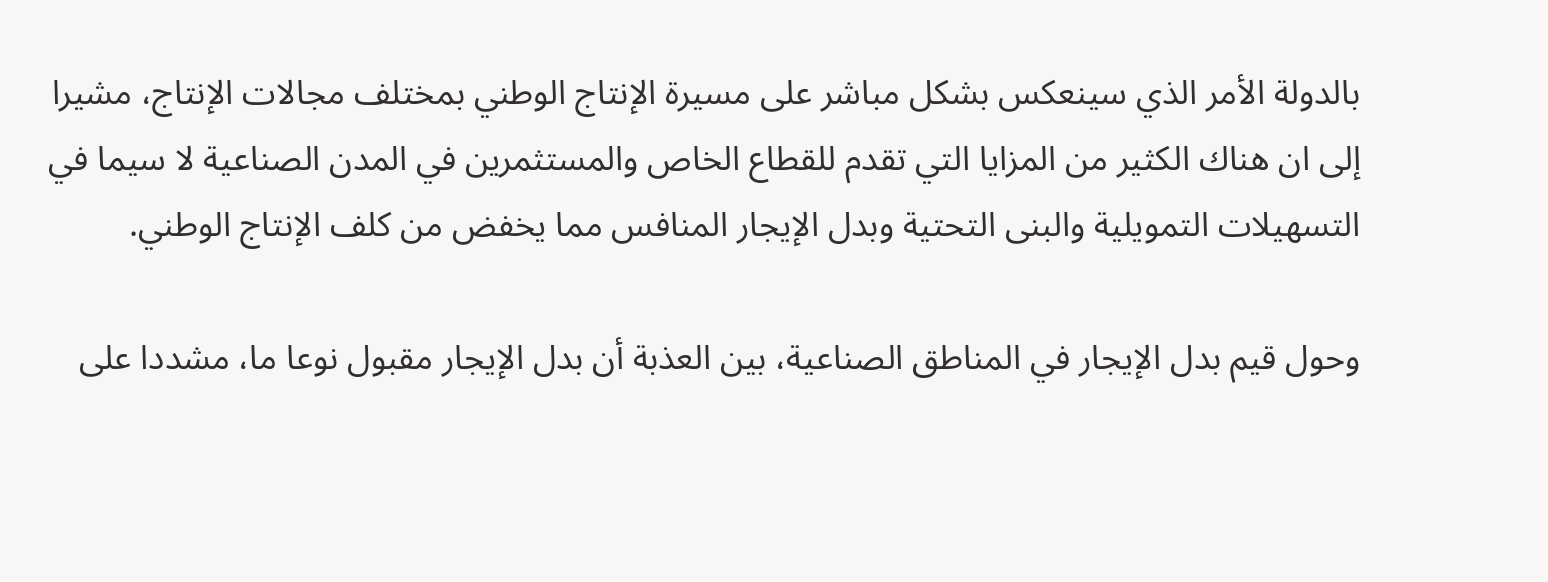بالدولة الأمر الذي سينعكس بشكل مباشر على مسيرة الإنتاج الوطني بمختلف مجالات الإنتاج، مشيرا إلى ان هناك الكثير من المزايا التي تقدم للقطاع الخاص والمستثمرين في المدن الصناعية لا سيما في التسهيلات التمويلية والبنى التحتية وبدل الإيجار المنافس مما يخفض من كلف الإنتاج الوطني.

وحول قيم بدل الإيجار في المناطق الصناعية، بين العذبة أن بدل الإيجار مقبول نوعا ما، مشددا على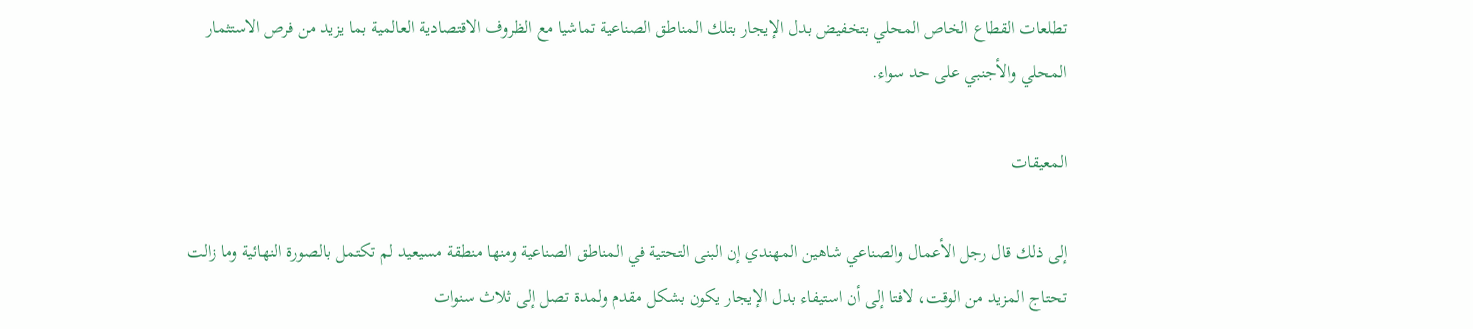تطلعات القطاع الخاص المحلي بتخفيض بدل الإيجار بتلك المناطق الصناعية تماشيا مع الظروف الاقتصادية العالمية بما يزيد من فرص الاستثمار المحلي والأجنبي على حد سواء.

المعيقات

إلى ذلك قال رجل الأعمال والصناعي شاهين المهندي إن البنى التحتية في المناطق الصناعية ومنها منطقة مسيعيد لم تكتمل بالصورة النهائية وما زالت تحتاج المزيد من الوقت، لافتا إلى أن استيفاء بدل الإيجار يكون بشكل مقدم ولمدة تصل إلى ثلاث سنوات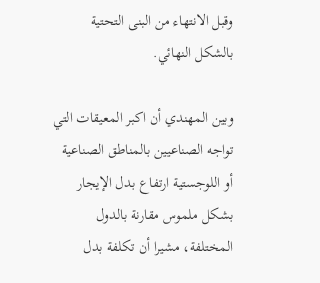وقبل الانتهاء من البنى التحتية بالشكل النهائي.

وبين المهندي أن اكبر المعيقات التي تواجه الصناعيين بالمناطق الصناعية أو اللوجستية ارتفاع بدل الإيجار بشكل ملموس مقارنة بالدول المختلفة، مشيرا أن تكلفة بدل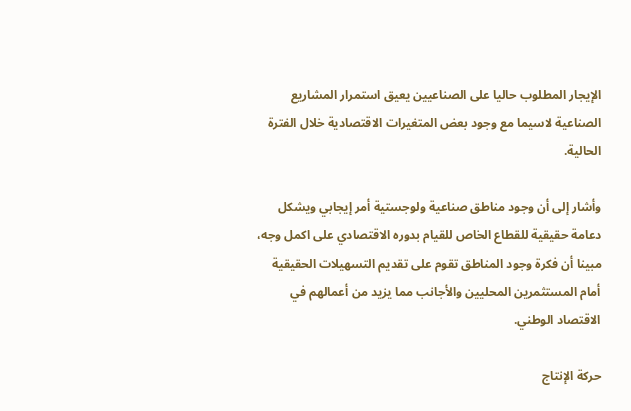الإيجار المطلوب حاليا على الصناعيين يعيق استمرار المشاريع الصناعية لاسيما مع وجود بعض المتغيرات الاقتصادية خلال الفترة الحالية.

وأشار إلى أن وجود مناطق صناعية ولوجستية أمر إيجابي ويشكل دعامة حقيقية للقطاع الخاص للقيام بدوره الاقتصادي على اكمل وجه، مبينا أن فكرة وجود المناطق تقوم على تقديم التسهيلات الحقيقية أمام المستثمرين المحليين والأجانب مما يزيد من أعمالهم في الاقتصاد الوطني.

حركة الإنتاج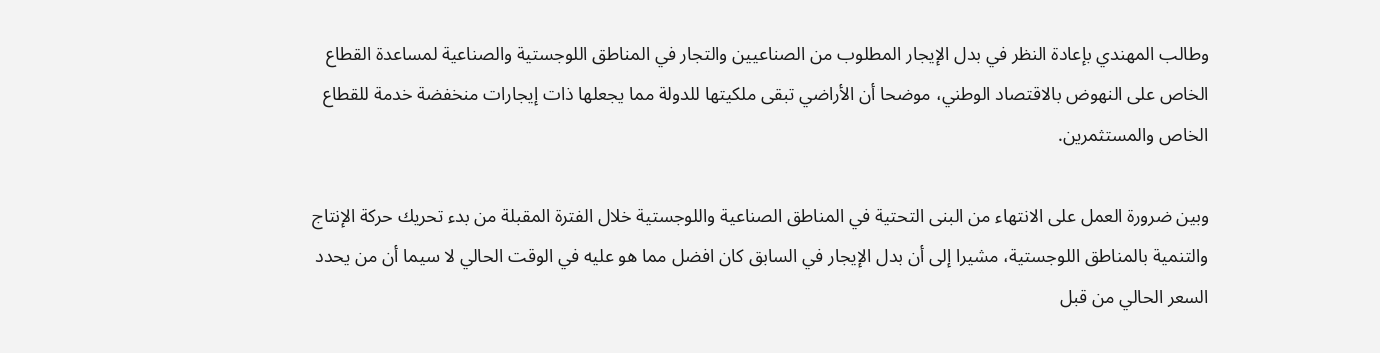وطالب المهندي بإعادة النظر في بدل الإيجار المطلوب من الصناعيين والتجار في المناطق اللوجستية والصناعية لمساعدة القطاع الخاص على النهوض بالاقتصاد الوطني، موضحا أن الأراضي تبقى ملكيتها للدولة مما يجعلها ذات إيجارات منخفضة خدمة للقطاع الخاص والمستثمرين.

وبين ضرورة العمل على الانتهاء من البنى التحتية في المناطق الصناعية واللوجستية خلال الفترة المقبلة من بدء تحريك حركة الإنتاج والتنمية بالمناطق اللوجستية، مشيرا إلى أن بدل الإيجار في السابق كان افضل مما هو عليه في الوقت الحالي لا سيما أن من يحدد السعر الحالي من قبل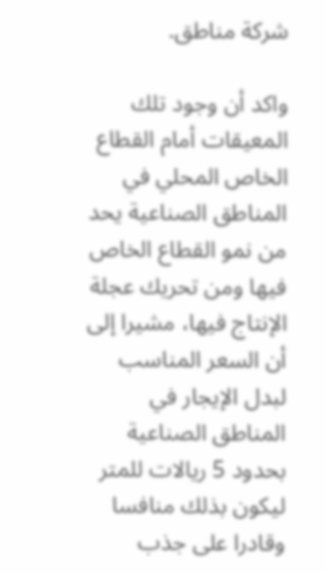شركة مناطق.

واكد أن وجود تلك المعيقات أمام القطاع الخاص المحلي في المناطق الصناعية يحد من نمو القطاع الخاص فيها ومن تحريك عجلة الإنتاج فيها، مشيرا إلى أن السعر المناسب لبدل الإيجار في المناطق الصناعية بحدود 5 ريالات للمتر ليكون بذلك منافسا وقادرا على جذب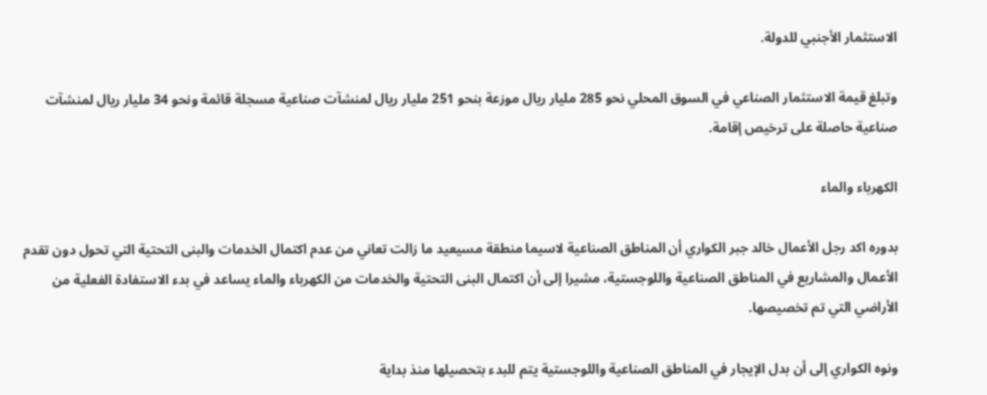الاستثمار الأجنبي للدولة.

وتبلغ قيمة الاستثمار الصناعي في السوق المحلي نحو 285 مليار ريال موزعة بنحو 251 مليار ريال لمنشآت صناعية مسجلة قائمة ونحو 34 مليار ريال لمنشآت صناعية حاصلة على ترخيص إقامة.

الكهرباء والماء

بدوره اكد رجل الأعمال خالد جبر الكواري أن المناطق الصناعية لاسيما منطقة مسيعيد ما زالت تعاني من عدم اكتمال الخدمات والبنى التحتية التي تحول دون تقدم الأعمال والمشاريع في المناطق الصناعية واللوجستية، مشيرا إلى أن اكتمال البنى التحتية والخدمات من الكهرباء والماء يساعد في بدء الاستفادة الفعلية من الأراضي التي تم تخصيصها.

ونوه الكواري إلى أن بدل الإيجار في المناطق الصناعية واللوجستية يتم للبدء بتحصيلها منذ بداية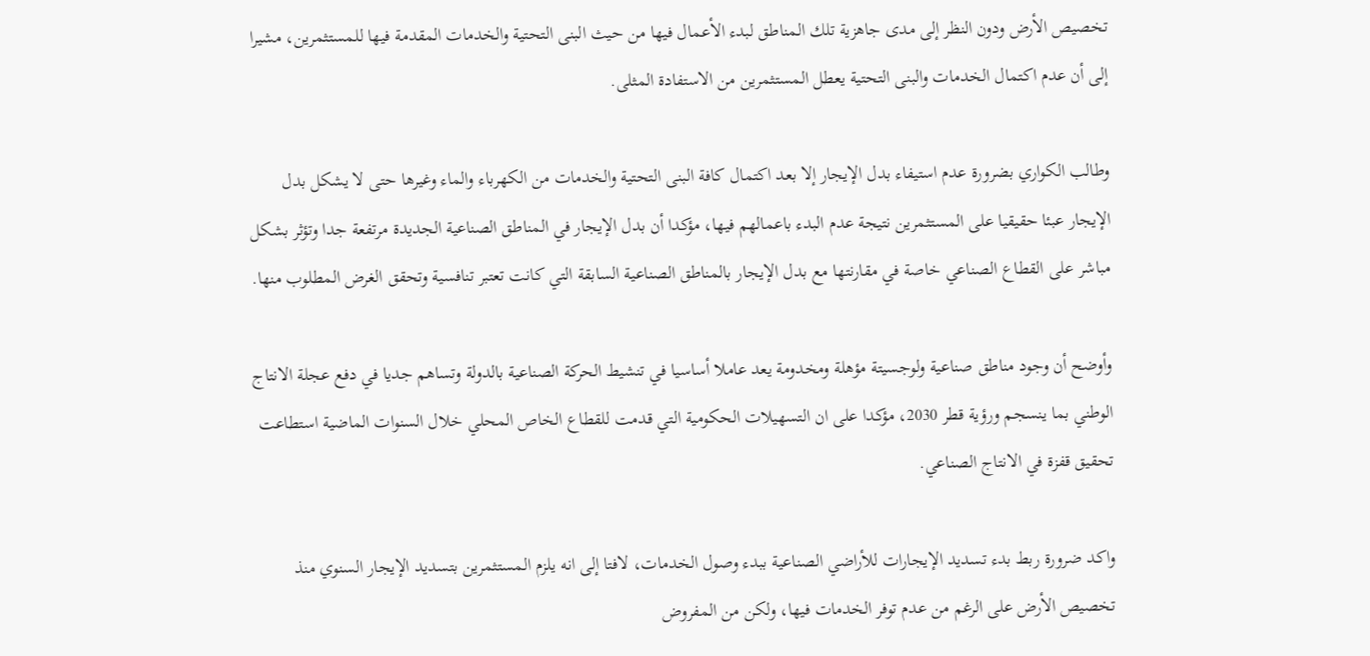تخصيص الأرض ودون النظر إلى مدى جاهزية تلك المناطق لبدء الأعمال فيها من حيث البنى التحتية والخدمات المقدمة فيها للمستثمرين، مشيرا إلى أن عدم اكتمال الخدمات والبنى التحتية يعطل المستثمرين من الاستفادة المثلى.

وطالب الكواري بضرورة عدم استيفاء بدل الإيجار إلا بعد اكتمال كافة البنى التحتية والخدمات من الكهرباء والماء وغيرها حتى لا يشكل بدل الإيجار عبئا حقيقيا على المستثمرين نتيجة عدم البدء باعمالهم فيها، مؤكدا أن بدل الإيجار في المناطق الصناعية الجديدة مرتفعة جدا وتؤثر بشكل مباشر على القطاع الصناعي خاصة في مقارنتها مع بدل الإيجار بالمناطق الصناعية السابقة التي كانت تعتبر تنافسية وتحقق الغرض المطلوب منها.

وأوضح أن وجود مناطق صناعية ولوجسيتة مؤهلة ومخدومة يعد عاملا أساسيا في تنشيط الحركة الصناعية بالدولة وتساهم جديا في دفع عجلة الانتاج الوطني بما ينسجم ورؤية قطر 2030، مؤكدا على ان التسهيلات الحكومية التي قدمت للقطاع الخاص المحلي خلال السنوات الماضية استطاعت تحقيق قفزة في الانتاج الصناعي.

واكد ضرورة ربط بدء تسديد الإيجارات للأراضي الصناعية ببدء وصول الخدمات، لافتا إلى انه يلزم المستثمرين بتسديد الإيجار السنوي منذ تخصيص الأرض على الرغم من عدم توفر الخدمات فيها، ولكن من المفروض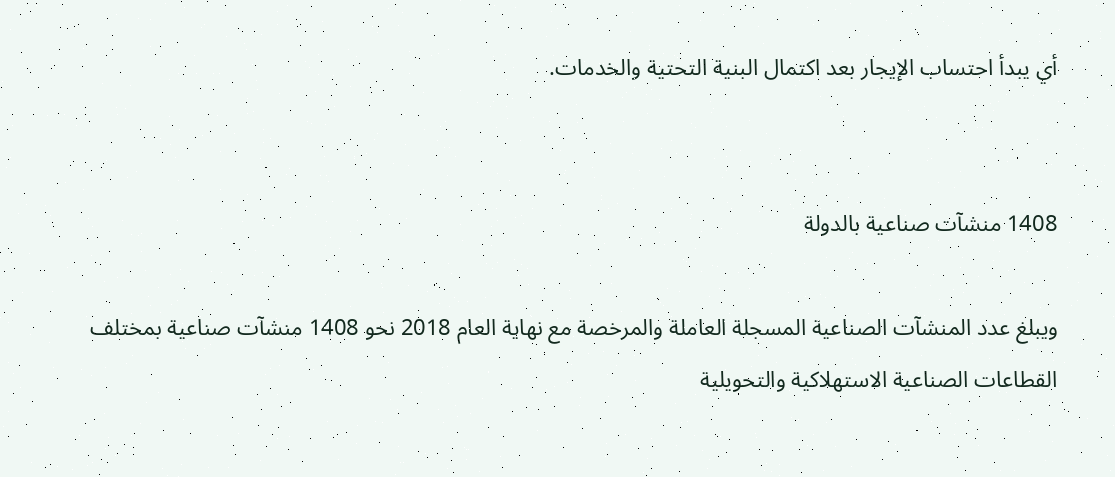أي يبدأ احتساب الإيجار بعد اكتمال البنية التحتية والخدمات.


1408 منشآت صناعية بالدولة

ويبلغ عدد المنشآت الصناعية المسجلة العاملة والمرخصة مع نهاية العام 2018 نحو 1408 منشآت صناعية بمختلف القطاعات الصناعية الاستهلاكية والتحويلية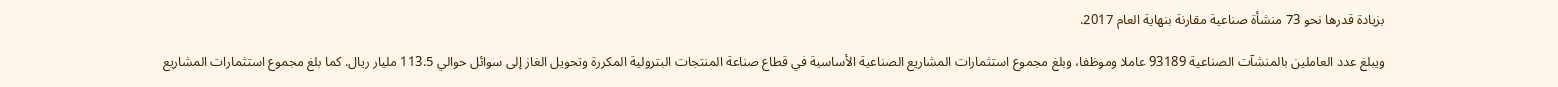بزيادة قدرها نحو 73 منشأة صناعية مقارنة بنهاية العام 2017.

ويبلغ عدد العاملين بالمنشآت الصناعية 93189 عاملا وموظفا، وبلغ مجموع استثمارات المشاريع الصناعية الأساسية في قطاع صناعة المنتجات البترولية المكررة وتحويل الغاز إلى سوائل حوالي 113.5 مليار ريال. كما بلغ مجموع استثمارات المشاريع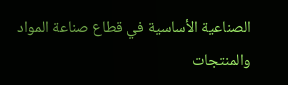الصناعية الأساسية في قطاع صناعة المواد والمنتجات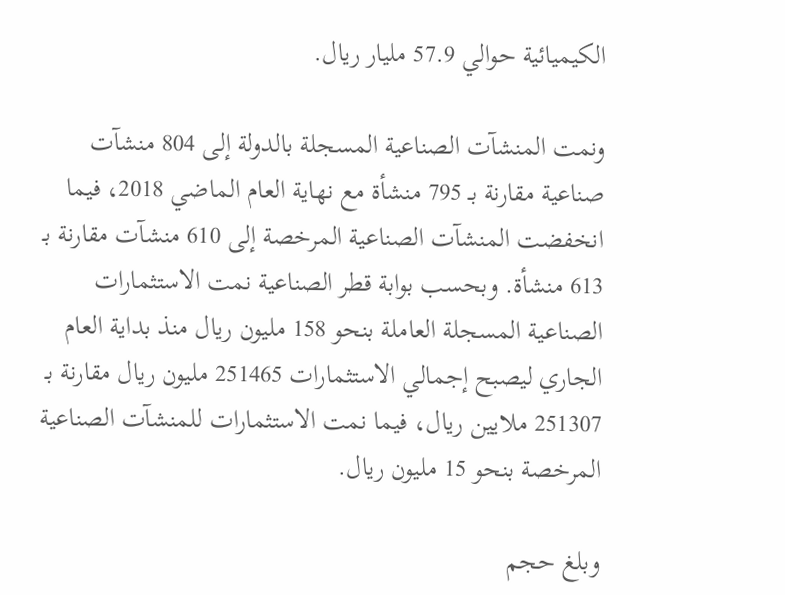الكيميائية حوالي 57.9 مليار ريال.

ونمت المنشآت الصناعية المسجلة بالدولة إلى 804 منشآت صناعية مقارنة بـ 795 منشأة مع نهاية العام الماضي 2018، فيما انخفضت المنشآت الصناعية المرخصة إلى 610 منشآت مقارنة بـ 613 منشأة. وبحسب بوابة قطر الصناعية نمت الاستثمارات الصناعية المسجلة العاملة بنحو 158 مليون ريال منذ بداية العام الجاري ليصبح إجمالي الاستثمارات 251465 مليون ريال مقارنة بـ 251307 ملايين ريال، فيما نمت الاستثمارات للمنشآت الصناعية المرخصة بنحو 15 مليون ريال.

وبلغ حجم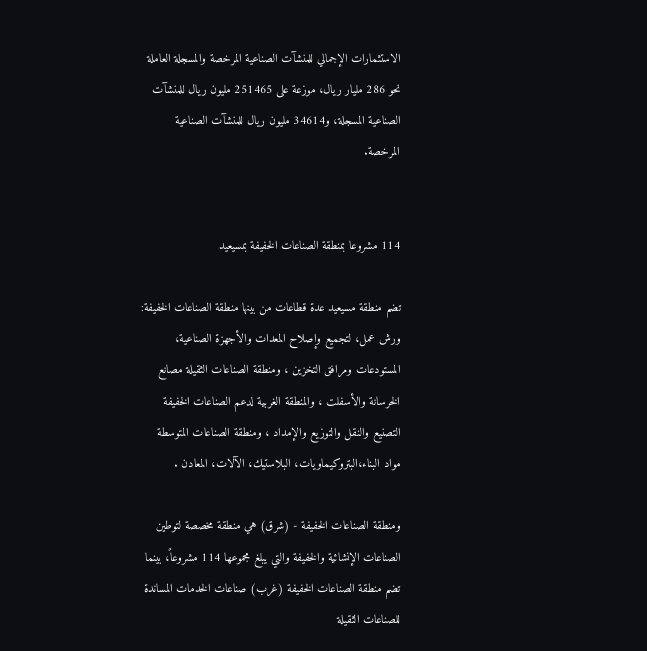الاستثمارات الإجمالي للمنشآت الصناعية المرخصة والمسجلة العاملة نحو 286 مليار ريال، موزعة على 251465 مليون ريال للمنشآت الصناعية المسجلة، و34614 مليون ريال للمنشآت الصناعية المرخصة.


114 مشروعا بمنطقة الصناعات الخفيفة بمسيعيد

تضم منطقة مسيعيد عدة قطاعات من بينها منطقة الصناعات الخفيفة: ورش عمل، لتجميع وإصلاح المعدات والأجهزة الصناعية، المستودعات ومرافق التخزين ، ومنطقة الصناعات الثقيلة مصانع الخرسانة والأسفلت ، والمنطقة الغربية لدعم الصناعات الخفيفة التصنيع والنقل والتوزيع والإمداد ، ومنطقة الصناعات المتوسطة مواد البناء،البتروكيماويات، البلاستيك، الآلات، المعادن .

ومنطقة الصناعات الخفيفة - (شرق) هي منطقة مخصصة لتوطين الصناعات الإنشائية والخفيفة والتي يبلغ مجموعها 114 مشروعاً، بينما تضم منطقة الصناعات الخفيفة (غرب) صناعات الخدمات المساندة للصناعات الثقيلة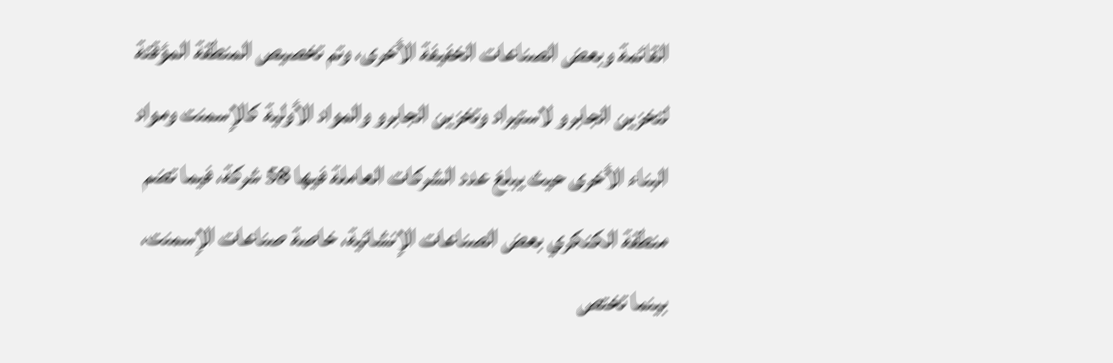القائمة وبعض الصناعات الخفيفة الأخرى، وتم تخصيص المنطقة المؤقتة لتخزين الجابرو لاستيراد وتخزين الجابرو والمواد الأولية كالإسمنت ومواد البناء الأخرى حيث يبلغ عدد الشركات العاملة فيها 58 شركة، فيما تضم منطقة الكنكري بعض الصناعات الإنشائية، خاصة صناعات الإسمنت، بينما تختص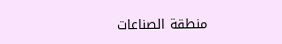منطقة الصناعات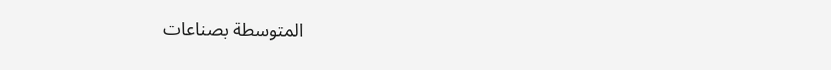المتوسطة بصناعات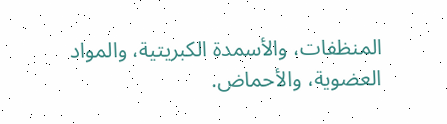المنظفات، والأسمدة الكبريتية، والمواد العضوية، والأحماض.